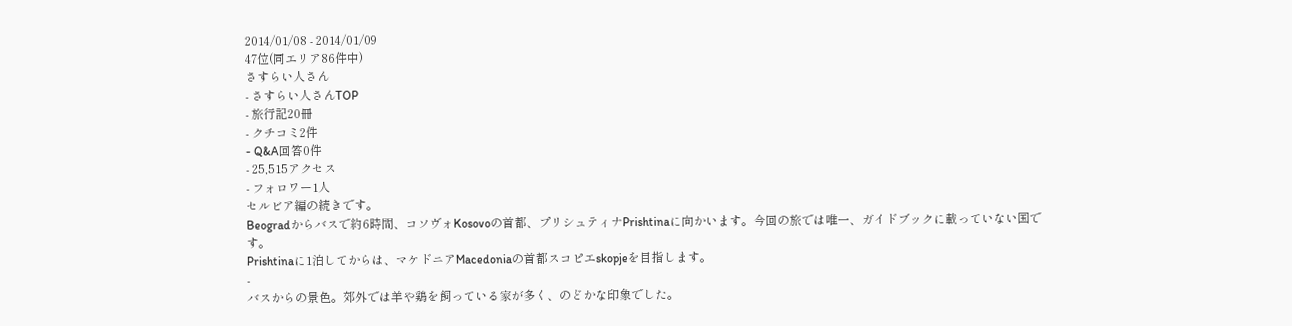2014/01/08 - 2014/01/09
47位(同エリア86件中)
さすらい人さん
- さすらい人さんTOP
- 旅行記20冊
- クチコミ2件
- Q&A回答0件
- 25,515アクセス
- フォロワー1人
セルビア編の続きです。
Beogradからバスで約6時間、コソヴォKosovoの首都、プリシュティナPrishtinaに向かいます。今回の旅では唯一、ガイドブックに載っていない国です。
Prishtinaに1泊してからは、マケドニアMacedoniaの首都スコピエskopjeを目指します。
-
バスからの景色。郊外では羊や鶏を飼っている家が多く、のどかな印象でした。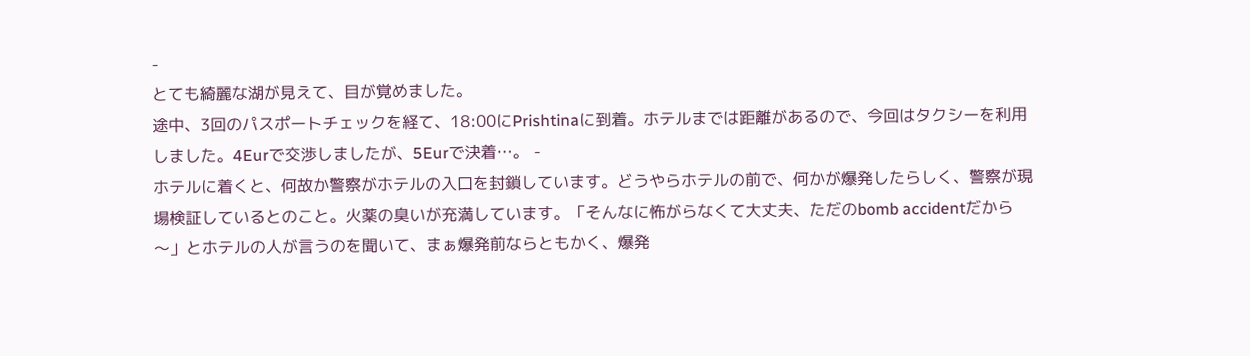-
とても綺麗な湖が見えて、目が覚めました。
途中、3回のパスポートチェックを経て、18:00にPrishtinaに到着。ホテルまでは距離があるので、今回はタクシーを利用しました。4Eurで交渉しましたが、5Eurで決着…。 -
ホテルに着くと、何故か警察がホテルの入口を封鎖しています。どうやらホテルの前で、何かが爆発したらしく、警察が現場検証しているとのこと。火薬の臭いが充満しています。「そんなに怖がらなくて大丈夫、ただのbomb accidentだから〜」とホテルの人が言うのを聞いて、まぁ爆発前ならともかく、爆発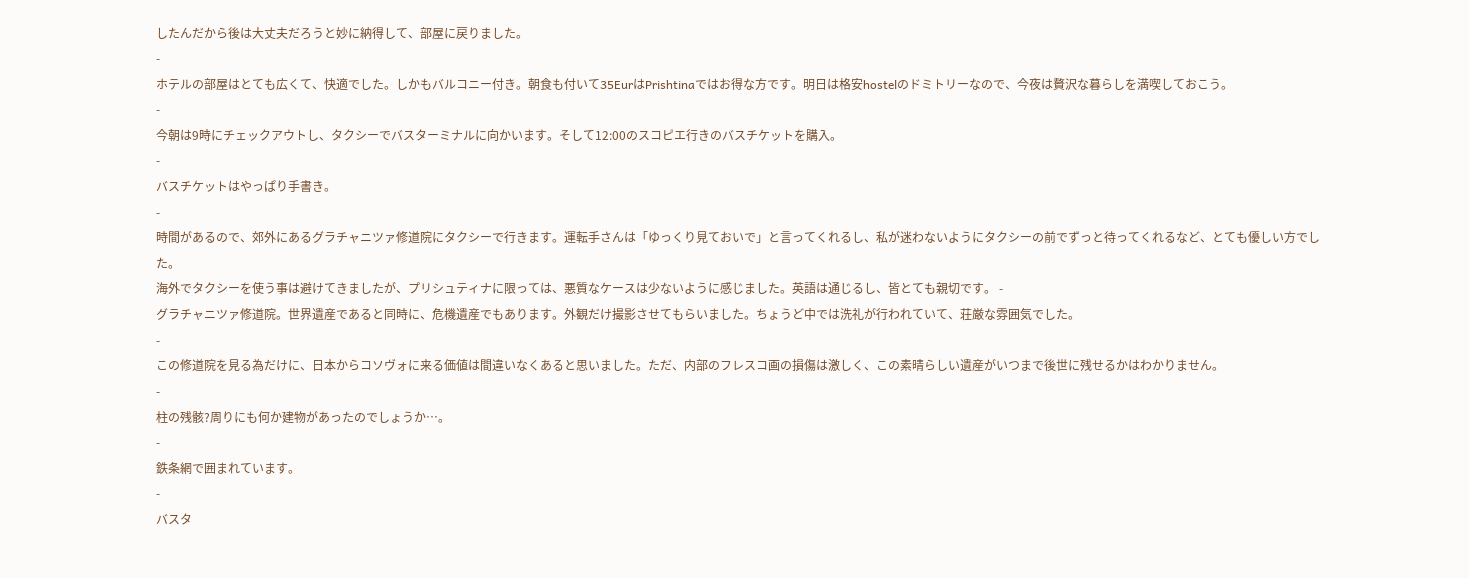したんだから後は大丈夫だろうと妙に納得して、部屋に戻りました。
-
ホテルの部屋はとても広くて、快適でした。しかもバルコニー付き。朝食も付いて35EurはPrishtinaではお得な方です。明日は格安hostelのドミトリーなので、今夜は贅沢な暮らしを満喫しておこう。
-
今朝は9時にチェックアウトし、タクシーでバスターミナルに向かいます。そして12:00のスコピエ行きのバスチケットを購入。
-
バスチケットはやっぱり手書き。
-
時間があるので、郊外にあるグラチャニツァ修道院にタクシーで行きます。運転手さんは「ゆっくり見ておいで」と言ってくれるし、私が迷わないようにタクシーの前でずっと待ってくれるなど、とても優しい方でした。
海外でタクシーを使う事は避けてきましたが、プリシュティナに限っては、悪質なケースは少ないように感じました。英語は通じるし、皆とても親切です。 -
グラチャニツァ修道院。世界遺産であると同時に、危機遺産でもあります。外観だけ撮影させてもらいました。ちょうど中では洗礼が行われていて、荘厳な雰囲気でした。
-
この修道院を見る為だけに、日本からコソヴォに来る価値は間違いなくあると思いました。ただ、内部のフレスコ画の損傷は激しく、この素晴らしい遺産がいつまで後世に残せるかはわかりません。
-
柱の残骸?周りにも何か建物があったのでしょうか…。
-
鉄条網で囲まれています。
-
バスタ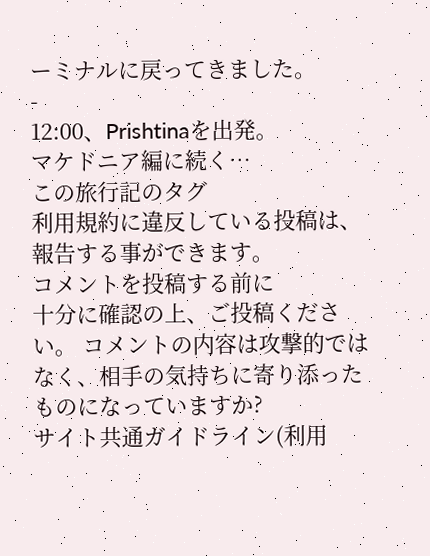ーミナルに戻ってきました。
-
12:00、Prishtinaを出発。
マケドニア編に続く…
この旅行記のタグ
利用規約に違反している投稿は、報告する事ができます。
コメントを投稿する前に
十分に確認の上、ご投稿ください。 コメントの内容は攻撃的ではなく、相手の気持ちに寄り添ったものになっていますか?
サイト共通ガイドライン(利用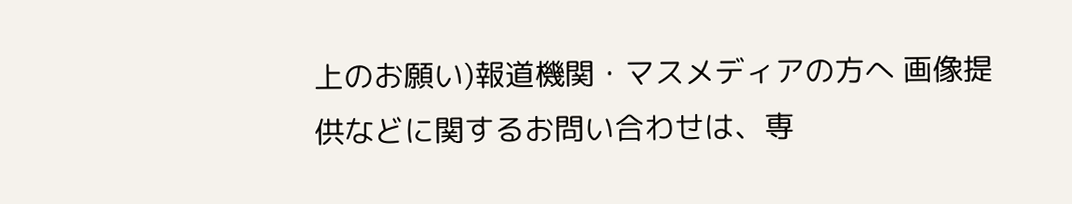上のお願い)報道機関・マスメディアの方へ 画像提供などに関するお問い合わせは、専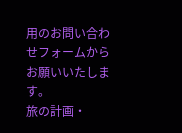用のお問い合わせフォームからお願いいたします。
旅の計画・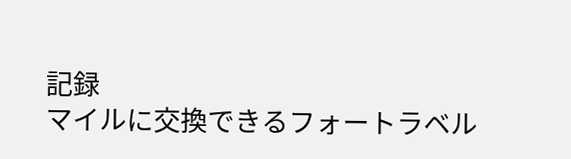記録
マイルに交換できるフォートラベル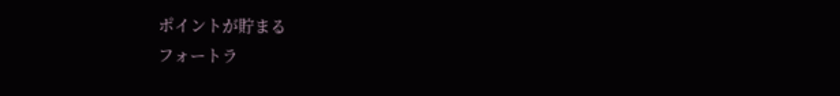ポイントが貯まる
フォートラ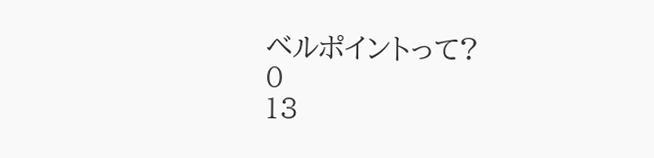ベルポイントって?
0
13